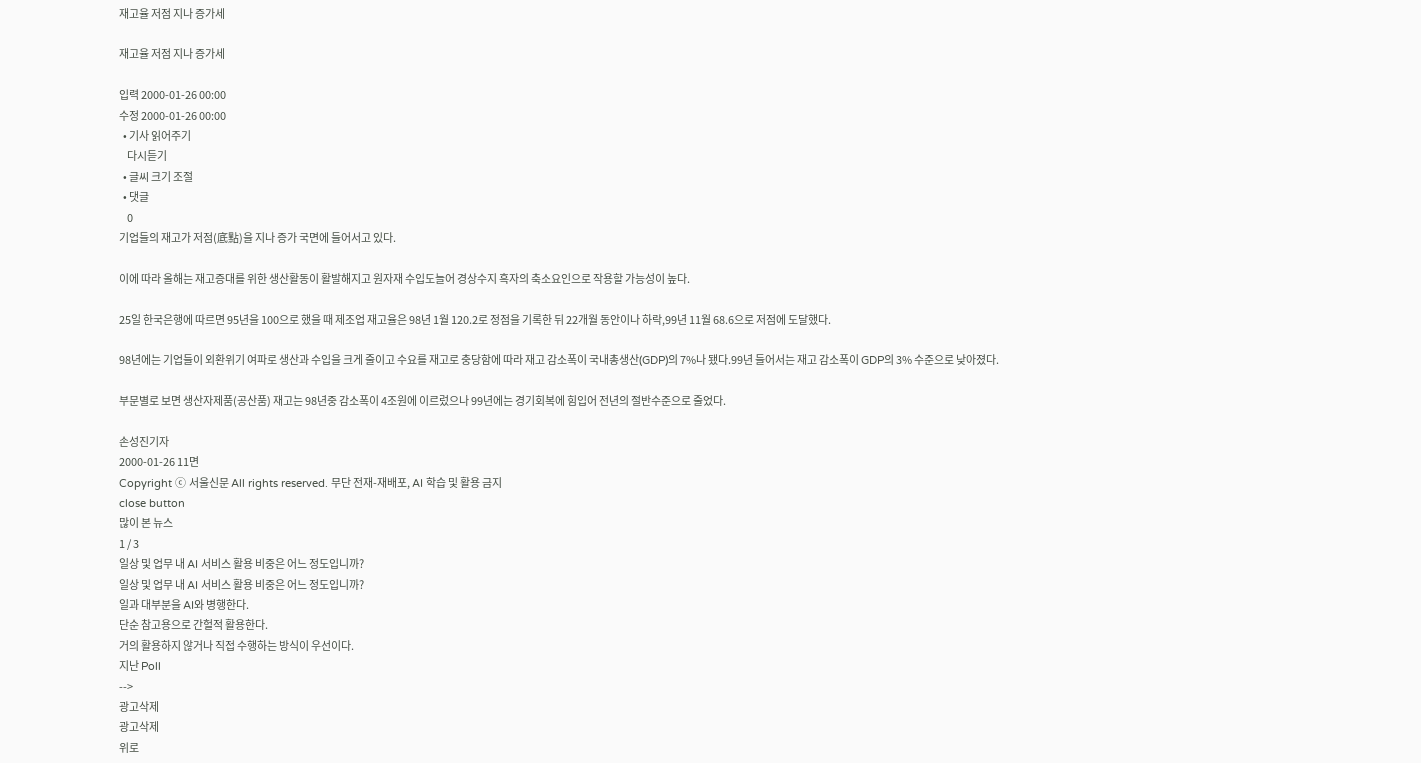재고율 저점 지나 증가세

재고율 저점 지나 증가세

입력 2000-01-26 00:00
수정 2000-01-26 00:00
  • 기사 읽어주기
    다시듣기
  • 글씨 크기 조절
  • 댓글
    0
기업들의 재고가 저점(底點)을 지나 증가 국면에 들어서고 있다.

이에 따라 올해는 재고증대를 위한 생산활동이 활발해지고 원자재 수입도늘어 경상수지 흑자의 축소요인으로 작용할 가능성이 높다.

25일 한국은행에 따르면 95년을 100으로 했을 때 제조업 재고율은 98년 1월 120.2로 정점을 기록한 뒤 22개월 동안이나 하락,99년 11월 68.6으로 저점에 도달했다.

98년에는 기업들이 외환위기 여파로 생산과 수입을 크게 줄이고 수요를 재고로 충당함에 따라 재고 감소폭이 국내총생산(GDP)의 7%나 됐다.99년 들어서는 재고 감소폭이 GDP의 3% 수준으로 낮아졌다.

부문별로 보면 생산자제품(공산품) 재고는 98년중 감소폭이 4조원에 이르렀으나 99년에는 경기회복에 힘입어 전년의 절반수준으로 줄었다.

손성진기자
2000-01-26 11면
Copyright ⓒ 서울신문 All rights reserved. 무단 전재-재배포, AI 학습 및 활용 금지
close button
많이 본 뉴스
1 / 3
일상 및 업무 내 AI 서비스 활용 비중은 어느 정도입니까?
일상 및 업무 내 AI 서비스 활용 비중은 어느 정도입니까?
일과 대부분을 AI와 병행한다.
단순 참고용으로 간헐적 활용한다.
거의 활용하지 않거나 직접 수행하는 방식이 우선이다.
지난 Poll
-->
광고삭제
광고삭제
위로